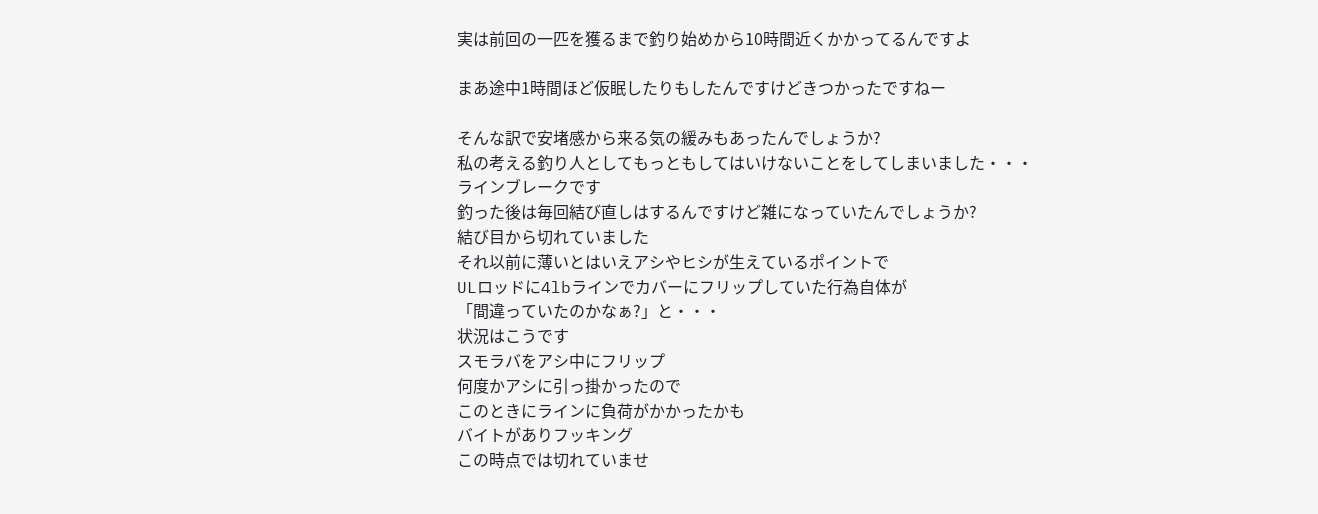実は前回の一匹を獲るまで釣り始めから10時間近くかかってるんですよ

まあ途中1時間ほど仮眠したりもしたんですけどきつかったですねー

そんな訳で安堵感から来る気の緩みもあったんでしょうか?
私の考える釣り人としてもっともしてはいけないことをしてしまいました・・・
ラインブレークです
釣った後は毎回結び直しはするんですけど雑になっていたんでしょうか?
結び目から切れていました
それ以前に薄いとはいえアシやヒシが生えているポイントで
ULロッドに4lbラインでカバーにフリップしていた行為自体が
「間違っていたのかなぁ?」と・・・
状況はこうです
スモラバをアシ中にフリップ
何度かアシに引っ掛かったので
このときにラインに負荷がかかったかも
バイトがありフッキング
この時点では切れていませ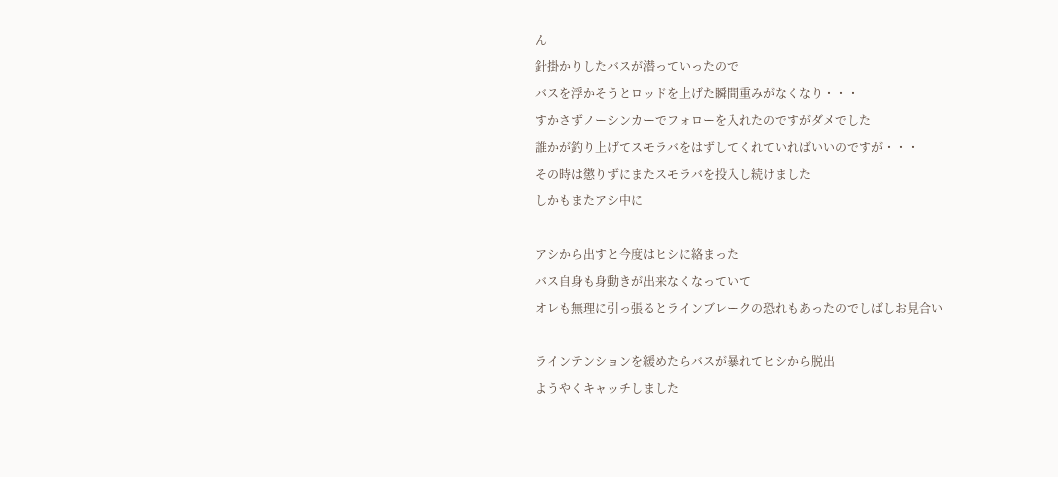ん
針掛かりしたバスが潜っていったので
バスを浮かそうとロッドを上げた瞬間重みがなくなり・・・
すかさずノーシンカーでフォローを入れたのですがダメでした
誰かが釣り上げてスモラバをはずしてくれていればいいのですが・・・
その時は懲りずにまたスモラバを投入し続けました
しかもまたアシ中に

アシから出すと今度はヒシに絡まった
バス自身も身動きが出来なくなっていて
オレも無理に引っ張るとラインブレークの恐れもあったのでしばしお見合い

ラインテンションを緩めたらバスが暴れてヒシから脱出
ようやくキャッチしました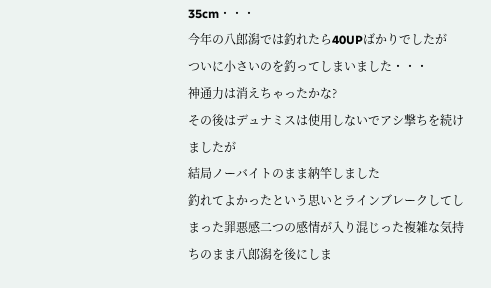35cm・・・
今年の八郎潟では釣れたら40UPばかりでしたが
ついに小さいのを釣ってしまいました・・・
神通力は消えちゃったかな?
その後はデュナミスは使用しないでアシ撃ちを続けましたが
結局ノーバイトのまま納竿しました
釣れてよかったという思いとラインブレークしてしまった罪悪感二つの感情が入り混じった複雑な気持ちのまま八郎潟を後にしま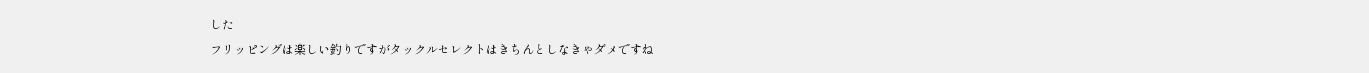した
フリッピングは楽しい釣りですがタックルセレクトはきちんとしなきゃダメですね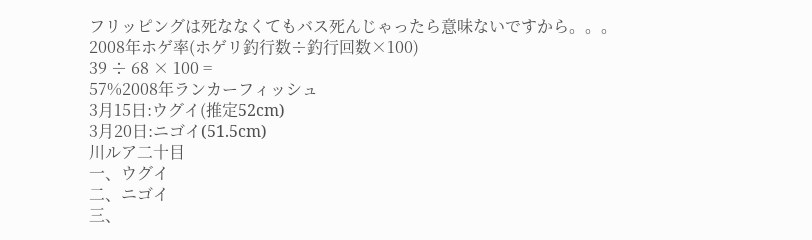フリッピングは死ななくてもバス死んじゃったら意味ないですから。。。
2008年ホゲ率(ホゲリ釣行数÷釣行回数×100)
39 ÷ 68 × 100 =
57%2008年ランカーフィッシュ
3月15日:ウグイ(推定52cm)
3月20日:ニゴイ(51.5cm)
川ルア二十目
一、ウグイ
二、ニゴイ
三、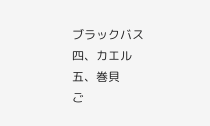ブラックバス
四、カエル
五、巻貝
ご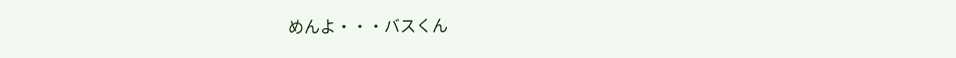めんよ・・・バスくん